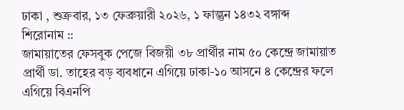ঢাকা , শুক্রবার, ১৩ ফেব্রুয়ারী ২০২৬, ১ ফাল্গুন ১৪৩২ বঙ্গাব্দ
শিরোনাম ::
জামায়াতের ফেসবুক পেজে বিজয়ী ৩৮ প্রার্থীর নাম ৫০ কেন্দ্রে জামায়াত প্রার্থী ডা. তাহের বড় ব্যবধানে এগিয়ে ঢাকা-১০ আসনে ৪ কেন্দ্রের ফলে এগিয়ে বিএনপি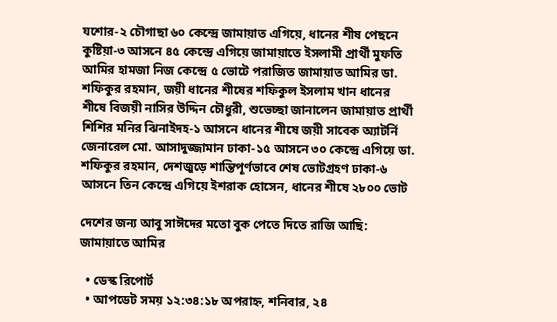যশোর-২ চৌগাছা ৬০ কেন্দ্রে জামায়াত এগিয়ে, ধানের শীষ পেছনে কুষ্টিয়া-৩ আসনে ৪৫ কেন্দ্রে এগিয়ে জামায়াতে ইসলামী প্রার্থী মুফতি আমির হামজা নিজ কেন্দ্রে ৫ ভোটে পরাজিত জামায়াত আমির ডা. শফিকুর রহমান, জয়ী ধানের শীষের শফিকুল ইসলাম খান ধানের শীষে বিজয়ী নাসির উদ্দিন চৌধুরী, শুভেচ্ছা জানালেন জামায়াত প্রার্থী শিশির মনির ঝিনাইদহ-১ আসনে ধানের শীষে জয়ী সাবেক অ্যাটর্নি জেনারেল মো. আসাদুজ্জামান ঢাকা-১৫ আসনে ৩০ কেন্দ্রে এগিয়ে ডা. শফিকুর রহমান, দেশজুড়ে শান্তিপূর্ণভাবে শেষ ভোটগ্রহণ ঢাকা-৬ আসনে তিন কেন্দ্রে এগিয়ে ইশরাক হোসেন, ধানের শীষে ২৮০০ ভোট

দেশের জন্য আবু সাঈদের মতো বুক পেতে দিতে রাজি আছি: জামায়াতে আমির

  • ডেস্ক রিপোর্ট
  • আপডেট সময় ১২:৩৪:১৮ অপরাহ্ন, শনিবার, ২৪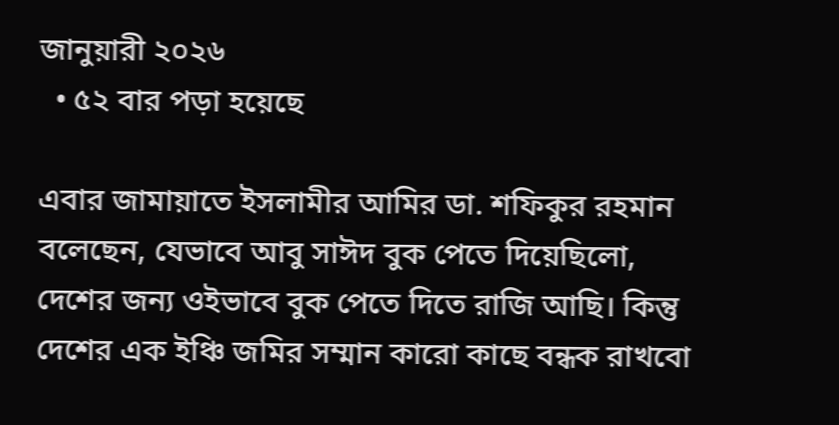জানুয়ারী ২০২৬
  • ৫২ বার পড়া হয়েছে

এবার জামায়াতে ইসলামীর আমির ডা. শফিকুর রহমান বলেছেন, যেভাবে আবু সাঈদ বুক পেতে দিয়েছিলো, দেশের জন্য ওইভাবে বুক পেতে দিতে রাজি আছি। কিন্তু দেশের এক ইঞ্চি জমির সম্মান কারো কাছে বন্ধক রাখবো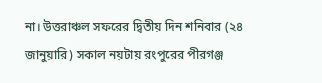না। উত্তরাঞ্চল সফরের দ্বিতীয় দিন শনিবার (২৪ জানুয়ারি) সকাল নয়টায় রংপুরের পীরগঞ্জ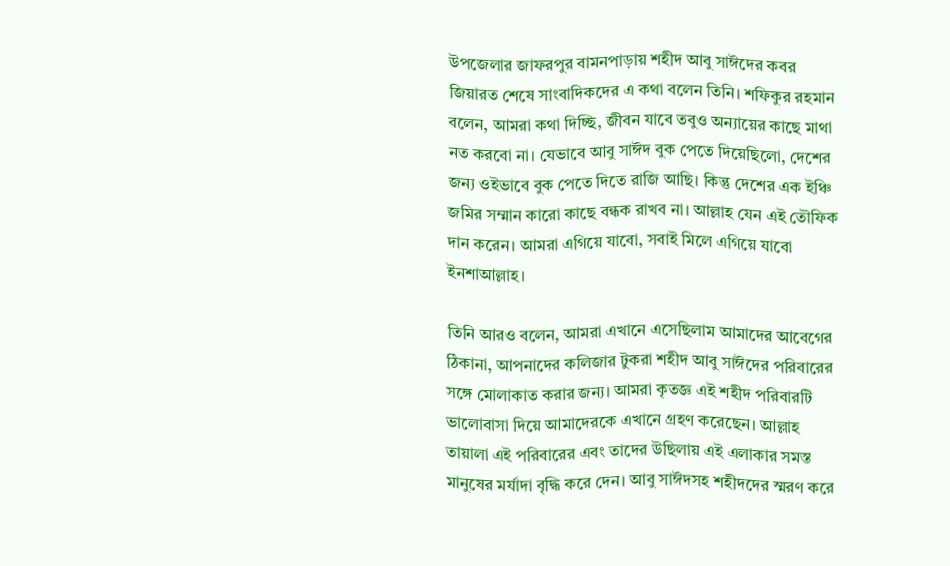উপজেলার জাফরপুর বামনপাড়ায় শহীদ আবু সাঈদের কবর জিয়ারত শেষে সাংবাদিকদের এ কথা বলেন তিনি। শফিকুর রহমান বলেন, আমরা কথা দিচ্ছি, জীবন যাবে তবুও অন্যায়ের কাছে মাথা নত করবো না। যেভাবে আবু সাঈদ বুক পেতে দিয়েছিলো, দেশের জন্য ওইভাবে বুক পেতে দিতে রাজি আছি। কিন্তু দেশের এক ইঞ্চি জমির সম্মান কারো কাছে বন্ধক রাখব না। আল্লাহ যেন এই তৌফিক দান করেন। আমরা এগিয়ে যাবো, সবাই মিলে এগিয়ে যাবো ইনশাআল্লাহ।

তিনি আরও বলেন, আমরা এখানে এসেছিলাম আমাদের আবেগের ঠিকানা, আপনাদের কলিজার টুকরা শহীদ আবু সাঈদের পরিবারের সঙ্গে মোলাকাত করার জন্য। আমরা কৃতজ্ঞ এই শহীদ পরিবারটি ভালোবাসা দিয়ে আমাদেরকে এখানে গ্রহণ করেছেন। আল্লাহ তায়ালা এই পরিবারের এবং তাদের উছিলায় এই এলাকার সমস্ত মানুষের মর্যাদা বৃদ্ধি করে দেন। আবু সাঈদসহ শহীদদের স্মরণ করে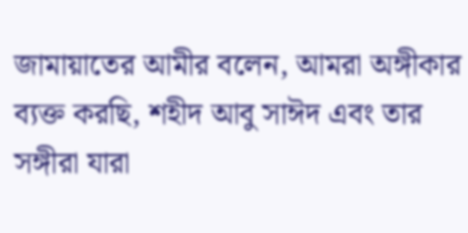জামায়াতের আমীর বলেন, আমরা অঙ্গীকার ব্যক্ত করছি, শহীদ আবু সাঈদ এবং তার সঙ্গীরা যারা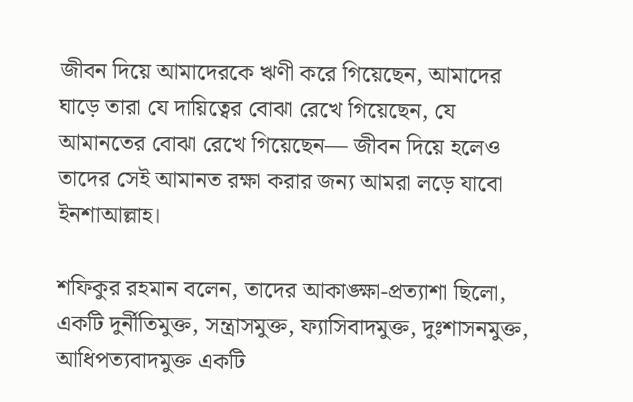জীবন দিয়ে আমাদেরকে ঋণী করে গিয়েছেন, আমাদের ঘাড়ে তারা যে দায়িত্বের বোঝা রেখে গিয়েছেন, যে আমানতের বোঝা রেখে গিয়েছেন— জীবন দিয়ে হলেও তাদের সেই আমানত রক্ষা করার জন্য আমরা লড়ে যাবো ইনশাআল্লাহ।

শফিকুর রহমান বলেন, তাদের আকাঙ্ক্ষা-প্রত্যাশা ছিলো, একটি দুর্নীতিমুক্ত, সন্ত্রাসমুক্ত, ফ্যাসিবাদমুক্ত, দুঃশাসনমুক্ত, আধিপত্যবাদমুক্ত একটি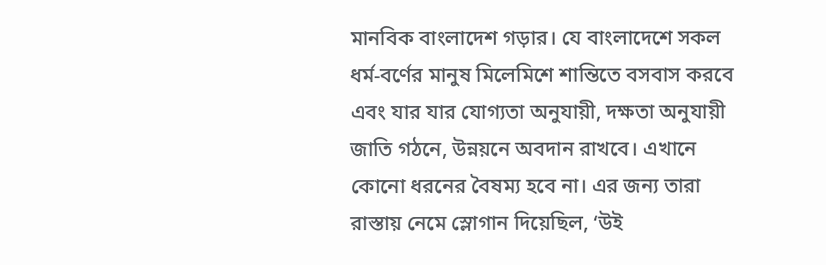মানবিক বাংলাদেশ গড়ার। যে বাংলাদেশে সকল ধর্ম-বর্ণের মানুষ মিলেমিশে শান্তিতে বসবাস করবে এবং যার যার যোগ্যতা অনুযায়ী, দক্ষতা অনুযায়ী জাতি গঠনে, উন্নয়নে অবদান রাখবে। এখানে কোনো ধরনের বৈষম্য হবে না। এর জন্য তারা রাস্তায় নেমে স্লোগান দিয়েছিল, ‘উই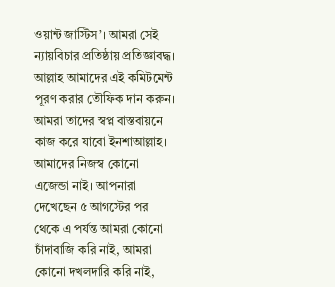ওয়ান্ট জাস্টিস’। আমরা সেই ন্যায়বিচার প্রতিষ্ঠায় প্রতিজ্ঞাবদ্ধ। আল্লাহ আমাদের এই কমিটমেন্ট পূরণ করার তৌফিক দান করুন। আমরা তাদের স্বপ্ন বাস্তবায়নে কাজ করে যাবো ইনশাআল্লাহ। আমাদের নিজস্ব কোনো এজেন্ডা নাই। আপনারা দেখেছেন ৫ আগস্টের পর থেকে এ পর্যন্ত আমরা কোনো চাঁদাবাজি করি নাই, আমরা কোনো দখলদারি করি নাই,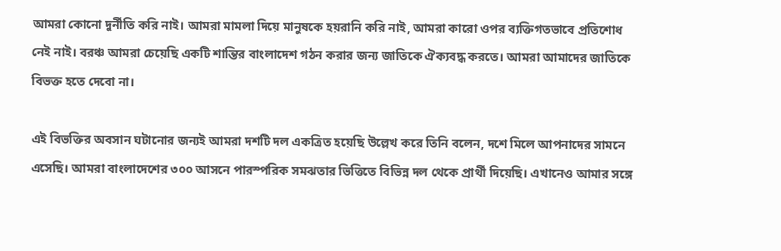আমরা কোনো দুর্নীতি করি নাই। আমরা মামলা দিয়ে মানুষকে হয়রানি করি নাই, আমরা কারো ওপর ব্যক্তিগতভাবে প্রতিশোধ নেই নাই। বরঞ্চ আমরা চেয়েছি একটি শান্তির বাংলাদেশ গঠন করার জন্য জাতিকে ঐক্যবদ্ধ করতে। আমরা আমাদের জাতিকে বিভক্ত হতে দেবো না।

এই বিভক্তির অবসান ঘটানোর জন্যই আমরা দশটি দল একত্রিত হয়েছি উল্লেখ করে তিনি বলেন, দশে মিলে আপনাদের সামনে এসেছি। আমরা বাংলাদেশের ৩০০ আসনে পারস্পরিক সমঝতার ভিত্তিতে বিভিন্ন দল থেকে প্রার্থী দিয়েছি। এখানেও আমার সঙ্গে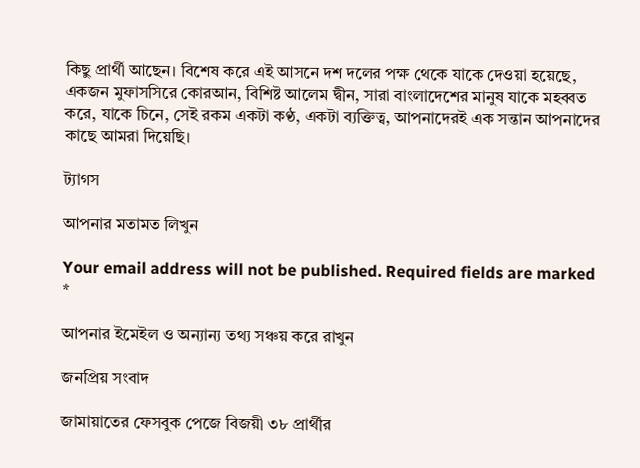কিছু প্রার্থী আছেন। বিশেষ করে এই আসনে দশ দলের পক্ষ থেকে যাকে দেওয়া হয়েছে, একজন মুফাসসিরে কোরআন, বিশিষ্ট আলেম দ্বীন, সারা বাংলাদেশের মানুষ যাকে মহব্বত করে, যাকে চিনে, সেই রকম একটা কণ্ঠ, একটা ব্যক্তিত্ব, আপনাদেরই এক সন্তান আপনাদের কাছে আমরা দিয়েছি।

ট্যাগস

আপনার মতামত লিখুন

Your email address will not be published. Required fields are marked *

আপনার ইমেইল ও অন্যান্য তথ্য সঞ্চয় করে রাখুন

জনপ্রিয় সংবাদ

জামায়াতের ফেসবুক পেজে বিজয়ী ৩৮ প্রার্থীর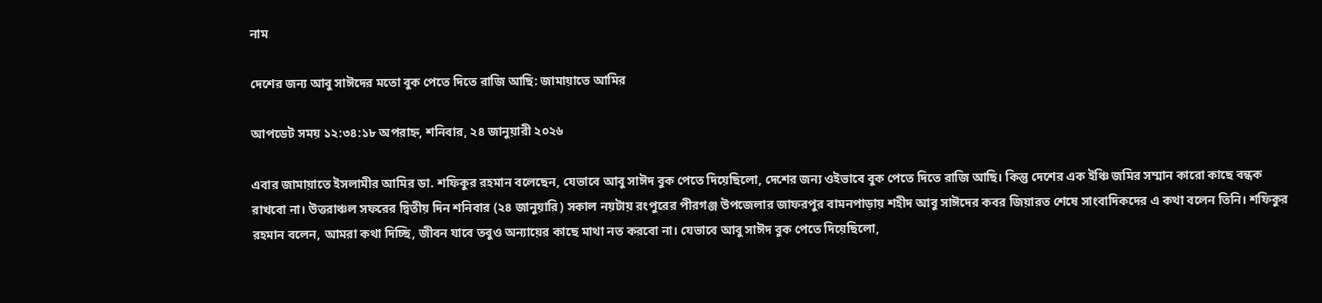নাম

দেশের জন্য আবু সাঈদের মতো বুক পেতে দিতে রাজি আছি: জামায়াতে আমির

আপডেট সময় ১২:৩৪:১৮ অপরাহ্ন, শনিবার, ২৪ জানুয়ারী ২০২৬

এবার জামায়াতে ইসলামীর আমির ডা. শফিকুর রহমান বলেছেন, যেভাবে আবু সাঈদ বুক পেতে দিয়েছিলো, দেশের জন্য ওইভাবে বুক পেতে দিতে রাজি আছি। কিন্তু দেশের এক ইঞ্চি জমির সম্মান কারো কাছে বন্ধক রাখবো না। উত্তরাঞ্চল সফরের দ্বিতীয় দিন শনিবার (২৪ জানুয়ারি) সকাল নয়টায় রংপুরের পীরগঞ্জ উপজেলার জাফরপুর বামনপাড়ায় শহীদ আবু সাঈদের কবর জিয়ারত শেষে সাংবাদিকদের এ কথা বলেন তিনি। শফিকুর রহমান বলেন, আমরা কথা দিচ্ছি, জীবন যাবে তবুও অন্যায়ের কাছে মাথা নত করবো না। যেভাবে আবু সাঈদ বুক পেতে দিয়েছিলো,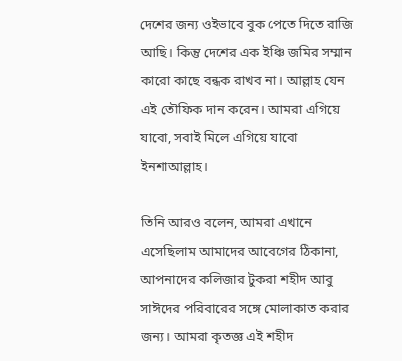দেশের জন্য ওইভাবে বুক পেতে দিতে রাজি আছি। কিন্তু দেশের এক ইঞ্চি জমির সম্মান কারো কাছে বন্ধক রাখব না। আল্লাহ যেন এই তৌফিক দান করেন। আমরা এগিয়ে যাবো, সবাই মিলে এগিয়ে যাবো ইনশাআল্লাহ।

তিনি আরও বলেন, আমরা এখানে এসেছিলাম আমাদের আবেগের ঠিকানা, আপনাদের কলিজার টুকরা শহীদ আবু সাঈদের পরিবারের সঙ্গে মোলাকাত করার জন্য। আমরা কৃতজ্ঞ এই শহীদ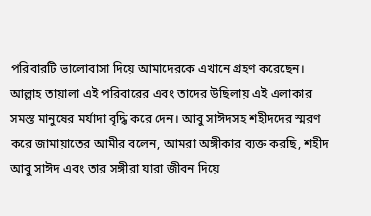পরিবারটি ভালোবাসা দিয়ে আমাদেরকে এখানে গ্রহণ করেছেন। আল্লাহ তায়ালা এই পরিবারের এবং তাদের উছিলায় এই এলাকার সমস্ত মানুষের মর্যাদা বৃদ্ধি করে দেন। আবু সাঈদসহ শহীদদের স্মরণ করে জামায়াতের আমীর বলেন, আমরা অঙ্গীকার ব্যক্ত করছি, শহীদ আবু সাঈদ এবং তার সঙ্গীরা যারা জীবন দিয়ে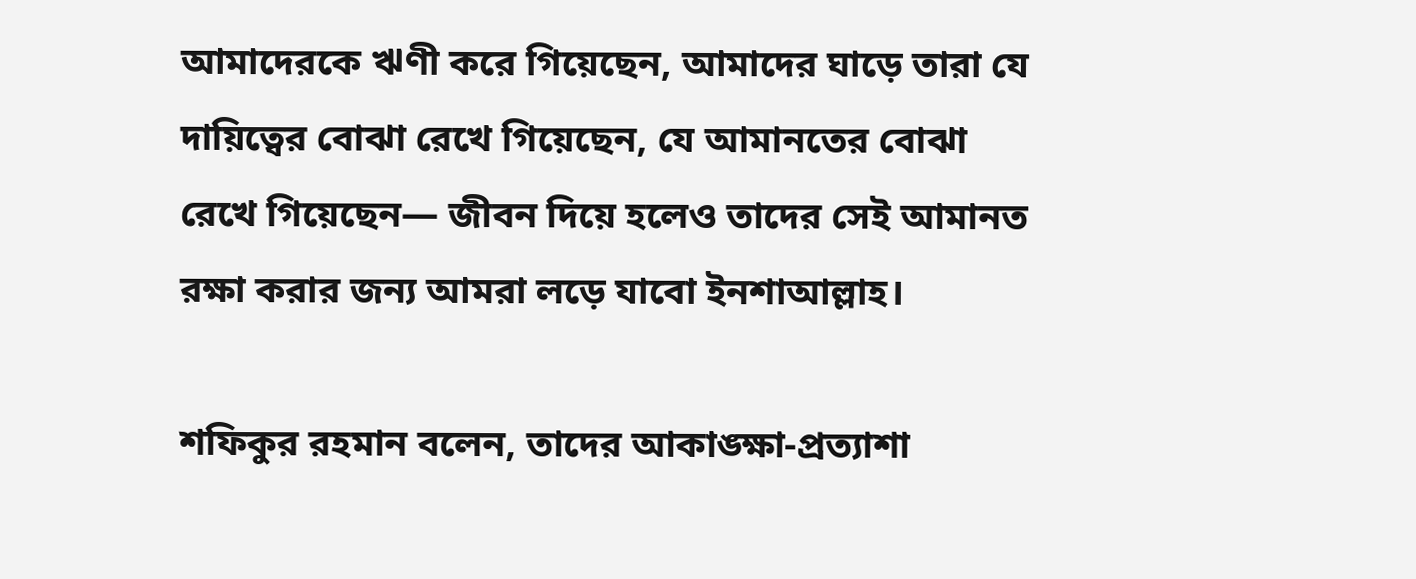আমাদেরকে ঋণী করে গিয়েছেন, আমাদের ঘাড়ে তারা যে দায়িত্বের বোঝা রেখে গিয়েছেন, যে আমানতের বোঝা রেখে গিয়েছেন— জীবন দিয়ে হলেও তাদের সেই আমানত রক্ষা করার জন্য আমরা লড়ে যাবো ইনশাআল্লাহ।

শফিকুর রহমান বলেন, তাদের আকাঙ্ক্ষা-প্রত্যাশা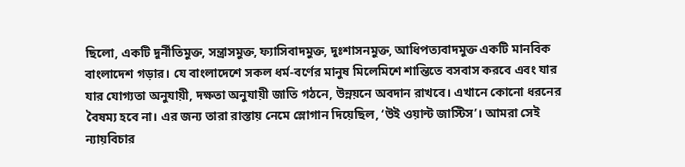ছিলো, একটি দুর্নীতিমুক্ত, সন্ত্রাসমুক্ত, ফ্যাসিবাদমুক্ত, দুঃশাসনমুক্ত, আধিপত্যবাদমুক্ত একটি মানবিক বাংলাদেশ গড়ার। যে বাংলাদেশে সকল ধর্ম-বর্ণের মানুষ মিলেমিশে শান্তিতে বসবাস করবে এবং যার যার যোগ্যতা অনুযায়ী, দক্ষতা অনুযায়ী জাতি গঠনে, উন্নয়নে অবদান রাখবে। এখানে কোনো ধরনের বৈষম্য হবে না। এর জন্য তারা রাস্তায় নেমে স্লোগান দিয়েছিল, ‘উই ওয়ান্ট জাস্টিস’। আমরা সেই ন্যায়বিচার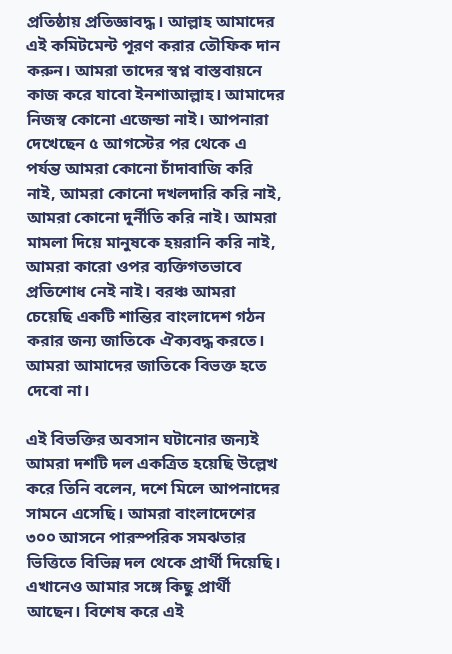প্রতিষ্ঠায় প্রতিজ্ঞাবদ্ধ। আল্লাহ আমাদের এই কমিটমেন্ট পূরণ করার তৌফিক দান করুন। আমরা তাদের স্বপ্ন বাস্তবায়নে কাজ করে যাবো ইনশাআল্লাহ। আমাদের নিজস্ব কোনো এজেন্ডা নাই। আপনারা দেখেছেন ৫ আগস্টের পর থেকে এ পর্যন্ত আমরা কোনো চাঁদাবাজি করি নাই, আমরা কোনো দখলদারি করি নাই, আমরা কোনো দুর্নীতি করি নাই। আমরা মামলা দিয়ে মানুষকে হয়রানি করি নাই, আমরা কারো ওপর ব্যক্তিগতভাবে প্রতিশোধ নেই নাই। বরঞ্চ আমরা চেয়েছি একটি শান্তির বাংলাদেশ গঠন করার জন্য জাতিকে ঐক্যবদ্ধ করতে। আমরা আমাদের জাতিকে বিভক্ত হতে দেবো না।

এই বিভক্তির অবসান ঘটানোর জন্যই আমরা দশটি দল একত্রিত হয়েছি উল্লেখ করে তিনি বলেন, দশে মিলে আপনাদের সামনে এসেছি। আমরা বাংলাদেশের ৩০০ আসনে পারস্পরিক সমঝতার ভিত্তিতে বিভিন্ন দল থেকে প্রার্থী দিয়েছি। এখানেও আমার সঙ্গে কিছু প্রার্থী আছেন। বিশেষ করে এই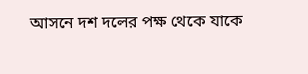আসনে দশ দলের পক্ষ থেকে যাকে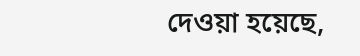দেওয়া হয়েছে,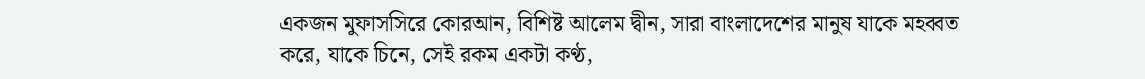একজন মুফাসসিরে কোরআন, বিশিষ্ট আলেম দ্বীন, সারা বাংলাদেশের মানুষ যাকে মহব্বত করে, যাকে চিনে, সেই রকম একটা কণ্ঠ,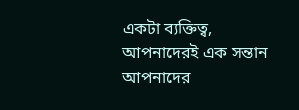একটা ব্যক্তিত্ব, আপনাদেরই এক সন্তান আপনাদের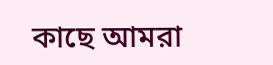কাছে আমরা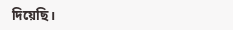দিয়েছি।